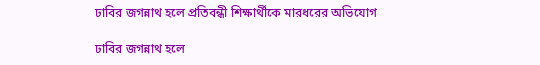ঢাবির জগন্নাথ হলে প্রতিবন্ধী শিক্ষার্থীকে মারধরের অভিযোগ

ঢাবির জগন্নাথ হলে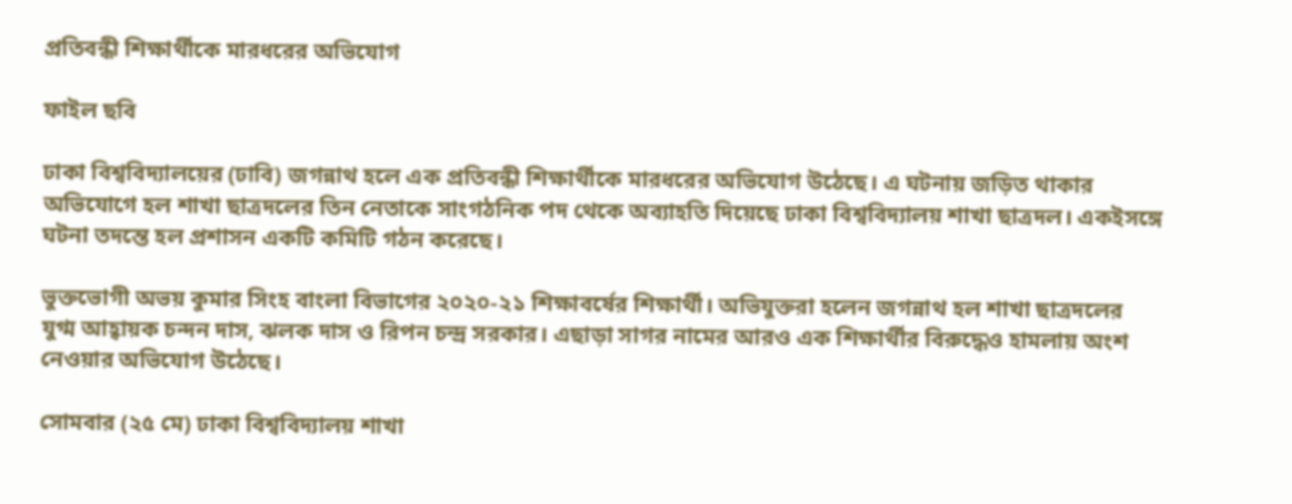প্রতিবন্ধী শিক্ষার্থীকে মারধরের অভিযোগ

ফাইল ছবি

ঢাকা বিশ্ববিদ্যালয়ের (ঢাবি) জগন্নাথ হলে এক প্রতিবন্ধী শিক্ষার্থীকে মারধরের অভিযোগ উঠেছে। এ ঘটনায় জড়িত থাকার অভিযোগে হল শাখা ছাত্রদলের তিন নেতাকে সাংগঠনিক পদ থেকে অব্যাহতি দিয়েছে ঢাকা বিশ্ববিদ্যালয় শাখা ছাত্রদল। একইসঙ্গে ঘটনা তদন্তে হল প্রশাসন একটি কমিটি গঠন করেছে।

ভুক্তভোগী অভয় কুমার সিংহ বাংলা বিভাগের ২০২০-২১ শিক্ষাবর্ষের শিক্ষার্থী। অভিযুক্তরা হলেন জগন্নাথ হল শাখা ছাত্রদলের যুগ্ম আহ্বায়ক চন্দন দাস, ঝলক দাস ও রিপন চন্দ্র সরকার। এছাড়া সাগর নামের আরও এক শিক্ষার্থীর বিরুদ্ধেও হামলায় অংশ নেওয়ার অভিযোগ উঠেছে।

সোমবার (২৫ মে) ঢাকা বিশ্ববিদ্যালয় শাখা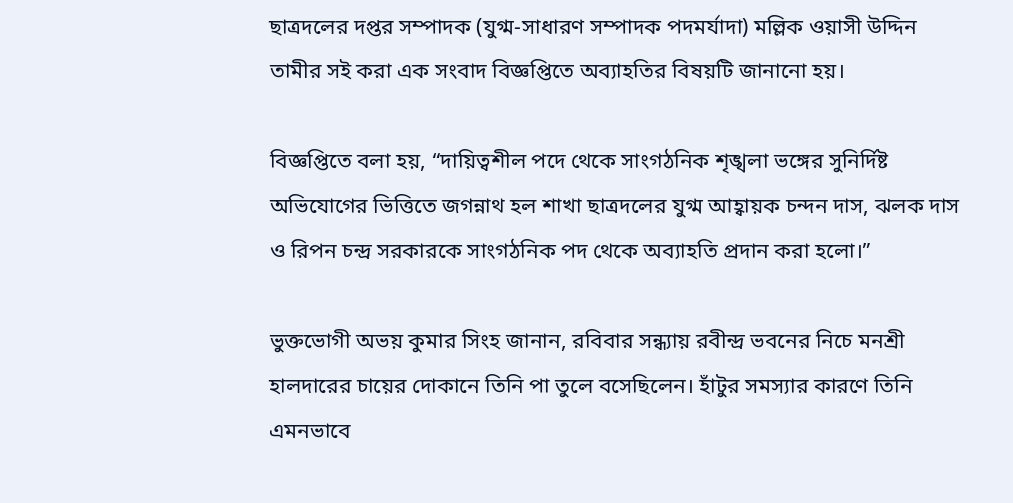ছাত্রদলের দপ্তর সম্পাদক (যুগ্ম-সাধারণ সম্পাদক পদমর্যাদা) মল্লিক ওয়াসী উদ্দিন তামীর সই করা এক সংবাদ বিজ্ঞপ্তিতে অব্যাহতির বিষয়টি জানানো হয়।

বিজ্ঞপ্তিতে বলা হয়, “দায়িত্বশীল পদে থেকে সাংগঠনিক শৃঙ্খলা ভঙ্গের সুনির্দিষ্ট অভিযোগের ভিত্তিতে জগন্নাথ হল শাখা ছাত্রদলের যুগ্ম আহ্বায়ক চন্দন দাস, ঝলক দাস ও রিপন চন্দ্র সরকারকে সাংগঠনিক পদ থেকে অব্যাহতি প্রদান করা হলো।”

ভুক্তভোগী অভয় কুমার সিংহ জানান, রবিবার সন্ধ্যায় রবীন্দ্র ভবনের নিচে মনশ্রী হালদারের চায়ের দোকানে তিনি পা তুলে বসেছিলেন। হাঁটুর সমস্যার কারণে তিনি এমনভাবে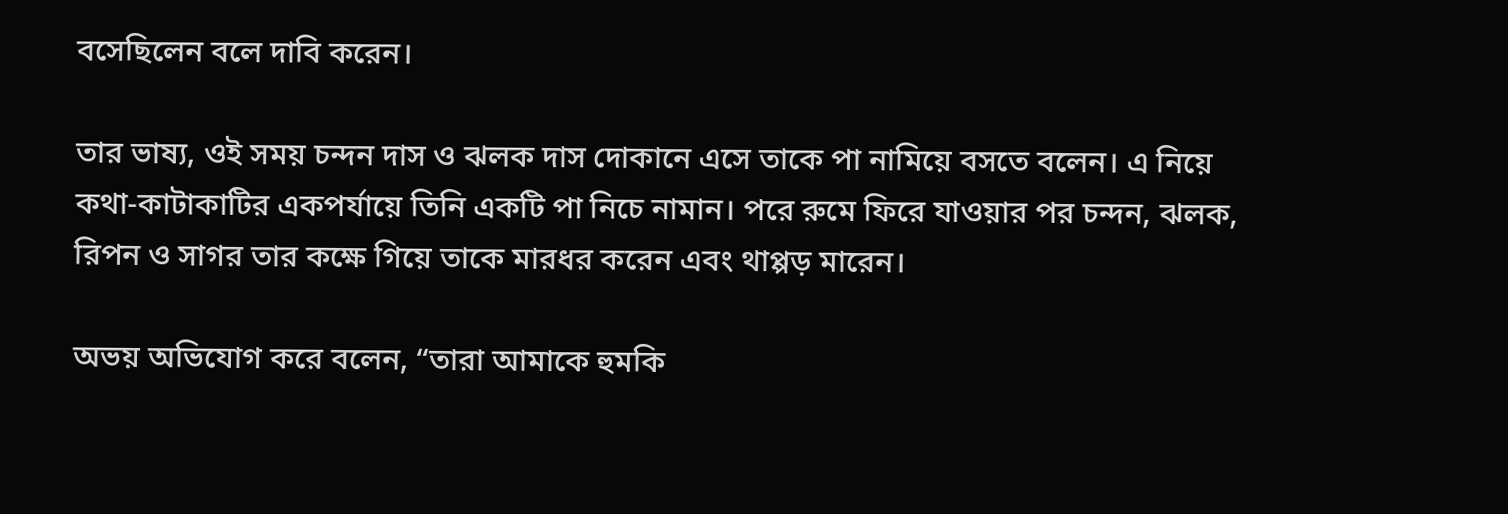বসেছিলেন বলে দাবি করেন।

তার ভাষ্য, ওই সময় চন্দন দাস ও ঝলক দাস দোকানে এসে তাকে পা নামিয়ে বসতে বলেন। এ নিয়ে কথা-কাটাকাটির একপর্যায়ে তিনি একটি পা নিচে নামান। পরে রুমে ফিরে যাওয়ার পর চন্দন, ঝলক, রিপন ও সাগর তার কক্ষে গিয়ে তাকে মারধর করেন এবং থাপ্পড় মারেন।

অভয় অভিযোগ করে বলেন, “তারা আমাকে হুমকি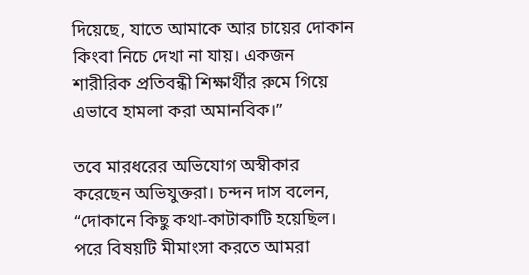দিয়েছে, যাতে আমাকে আর চায়ের দোকান কিংবা নিচে দেখা না যায়। একজন শারীরিক প্রতিবন্ধী শিক্ষার্থীর রুমে গিয়ে এভাবে হামলা করা অমানবিক।”

তবে মারধরের অভিযোগ অস্বীকার করেছেন অভিযুক্তরা। চন্দন দাস বলেন, “দোকানে কিছু কথা-কাটাকাটি হয়েছিল। পরে বিষয়টি মীমাংসা করতে আমরা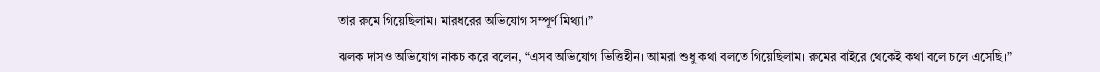তার রুমে গিয়েছিলাম। মারধরের অভিযোগ সম্পূর্ণ মিথ্যা।”

ঝলক দাসও অভিযোগ নাকচ করে বলেন, “এসব অভিযোগ ভিত্তিহীন। আমরা শুধু কথা বলতে গিয়েছিলাম। রুমের বাইরে থেকেই কথা বলে চলে এসেছি।”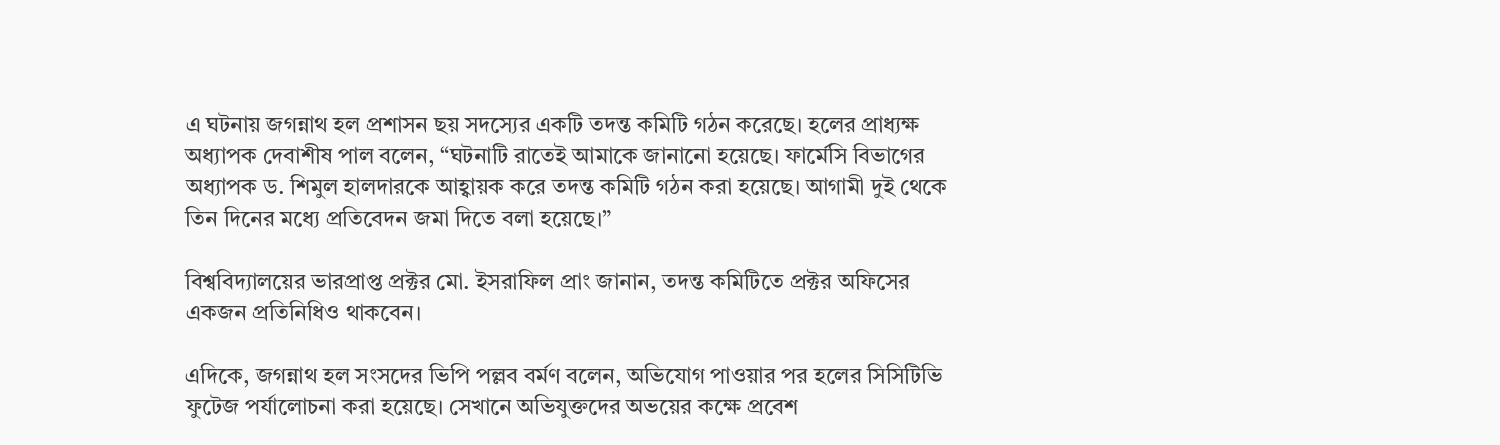এ ঘটনায় জগন্নাথ হল প্রশাসন ছয় সদস্যের একটি তদন্ত কমিটি গঠন করেছে। হলের প্রাধ্যক্ষ অধ্যাপক দেবাশীষ পাল বলেন, “ঘটনাটি রাতেই আমাকে জানানো হয়েছে। ফার্মেসি বিভাগের অধ্যাপক ড. শিমুল হালদারকে আহ্বায়ক করে তদন্ত কমিটি গঠন করা হয়েছে। আগামী দুই থেকে তিন দিনের মধ্যে প্রতিবেদন জমা দিতে বলা হয়েছে।”

বিশ্ববিদ্যালয়ের ভারপ্রাপ্ত প্রক্টর মো. ইসরাফিল প্রাং জানান, তদন্ত কমিটিতে প্রক্টর অফিসের একজন প্রতিনিধিও থাকবেন।

এদিকে, জগন্নাথ হল সংসদের ভিপি পল্লব বর্মণ বলেন, অভিযোগ পাওয়ার পর হলের সিসিটিভি ফুটেজ পর্যালোচনা করা হয়েছে। সেখানে অভিযুক্তদের অভয়ের কক্ষে প্রবেশ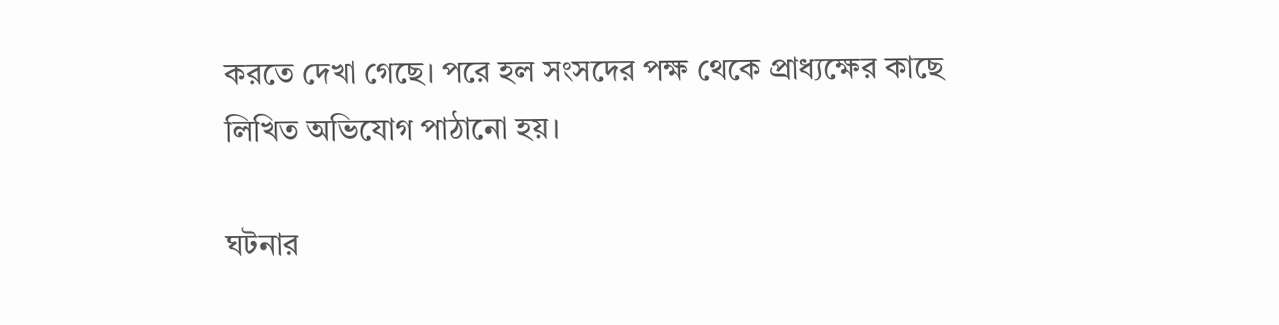করতে দেখা গেছে। পরে হল সংসদের পক্ষ থেকে প্রাধ্যক্ষের কাছে লিখিত অভিযোগ পাঠানো হয়।

ঘটনার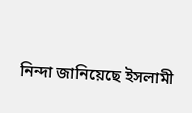নিন্দা জানিয়েছে ইসলামী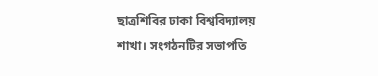ছাত্রশিবির ঢাকা বিশ্ববিদ্যালয় শাখা। সংগঠনটির সভাপতি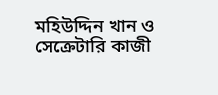মহিউদ্দিন খান ও সেক্রেটারি কাজী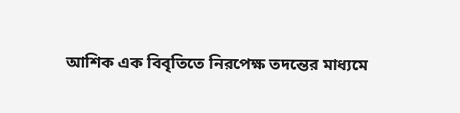আশিক এক বিবৃতিতে নিরপেক্ষ তদন্তের মাধ্যমে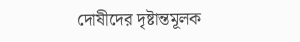দোষীদের দৃষ্টান্তমূলক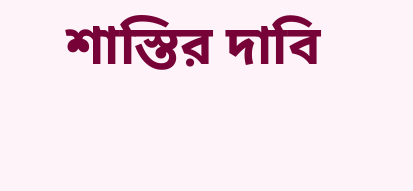শাস্তির দাবি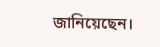জানিয়েছেন।